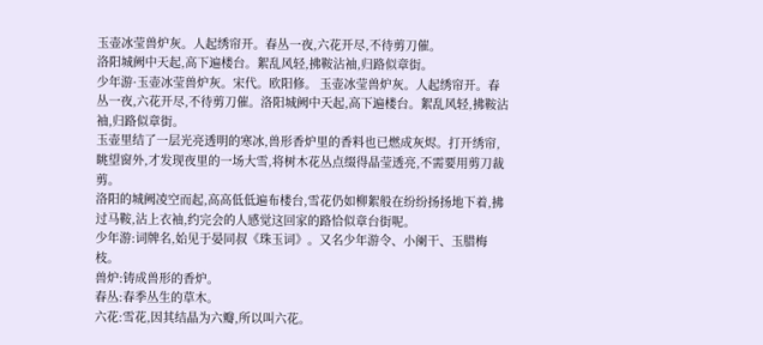玉壶冰莹兽炉灰。人起绣帘开。春丛一夜,六花开尽,不待剪刀催。
洛阳城阙中天起,高下遍楼台。絮乱风轻,拂鞍沾袖,归路似章街。
少年游·玉壶冰莹兽炉灰。宋代。欧阳修。 玉壶冰莹兽炉灰。人起绣帘开。春丛一夜,六花开尽,不待剪刀催。洛阳城阙中天起,高下遍楼台。絮乱风轻,拂鞍沾袖,归路似章街。
玉壶里结了一层光亮透明的寒冰,兽形香炉里的香料也已燃成灰烬。打开绣帘,眺望窗外,才发现夜里的一场大雪,将树木花丛点缀得晶莹透亮,不需要用剪刀裁剪。
洛阳的城阙凌空而起,高高低低遍布楼台,雪花仍如柳絮般在纷纷扬扬地下着,拂过马鞍,沾上衣袖,约完会的人感觉这回家的路恰似章台街呢。
少年游:词牌名,始见于晏同叔《珠玉词》。又名少年游令、小阑干、玉腊梅枝。
兽炉:铸成兽形的香炉。
春丛:春季丛生的草木。
六花:雪花,因其结晶为六瓣,所以叫六花。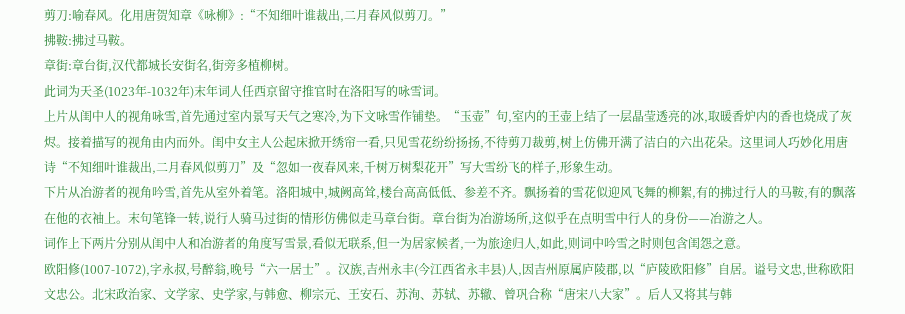剪刀:喻春风。化用唐贺知章《咏柳》:“不知细叶谁裁出,二月春风似剪刀。”
拂鞍:拂过马鞍。
章街:章台街,汉代都城长安街名,街旁多植柳树。
此词为天圣(1023年-1032年)末年词人任西京留守推官时在洛阳写的咏雪词。
上片从闺中人的视角咏雪,首先通过室内景写天气之寒冷,为下文咏雪作铺垫。“玉壶”句,室内的王壶上结了一层晶莹透亮的冰,取暖香炉内的香也烧成了灰烬。接着描写的视角由内而外。闺中女主人公起床掀开绣帘一看,只见雪花纷纷扬扬,不待剪刀裁剪,树上仿佛开满了洁白的六出花朵。这里词人巧妙化用唐诗“不知细叶谁裁出,二月春风似剪刀”及“忽如一夜春风来,千树万树梨花开”写大雪纷飞的样子,形象生动。
下片从冶游者的视角吟雪,首先从室外着笔。洛阳城中,城阙高耸,楼台高高低低、参差不齐。飘扬着的雪花似迎风飞舞的柳絮,有的拂过行人的马鞍,有的飘落在他的衣袖上。末句笔锋一转,说行人骑马过街的情形仿佛似走马章台街。章台街为冶游场所,这似乎在点明雪中行人的身份——冶游之人。
词作上下两片分别从闺中人和冶游者的角度写雪景,看似无联系,但一为居家候者,一为旅途归人,如此,则词中吟雪之时则包含闺怨之意。
欧阳修(1007-1072),字永叔,号醉翁,晚号“六一居士”。汉族,吉州永丰(今江西省永丰县)人,因吉州原属庐陵郡,以“庐陵欧阳修”自居。谥号文忠,世称欧阳文忠公。北宋政治家、文学家、史学家,与韩愈、柳宗元、王安石、苏洵、苏轼、苏辙、曾巩合称“唐宋八大家”。后人又将其与韩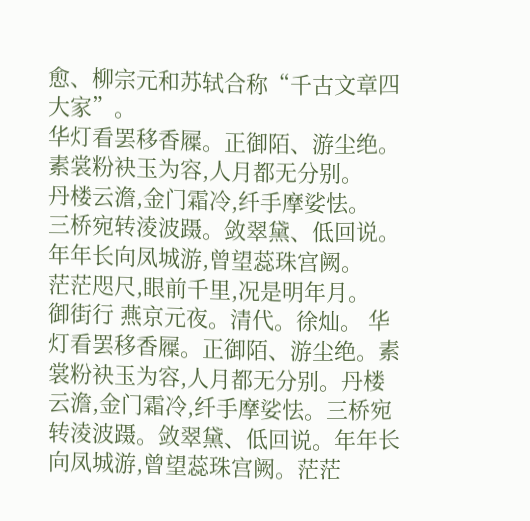愈、柳宗元和苏轼合称“千古文章四大家”。
华灯看罢移香屧。正御陌、游尘绝。素裳粉袂玉为容,人月都无分别。
丹楼云澹,金门霜冷,纤手摩娑怯。
三桥宛转淩波蹑。敛翠黛、低回说。年年长向凤城游,曾望蕊珠宫阙。
茫茫咫尺,眼前千里,况是明年月。
御街行 燕京元夜。清代。徐灿。 华灯看罢移香屧。正御陌、游尘绝。素裳粉袂玉为容,人月都无分别。丹楼云澹,金门霜冷,纤手摩娑怯。三桥宛转淩波蹑。敛翠黛、低回说。年年长向凤城游,曾望蕊珠宫阙。茫茫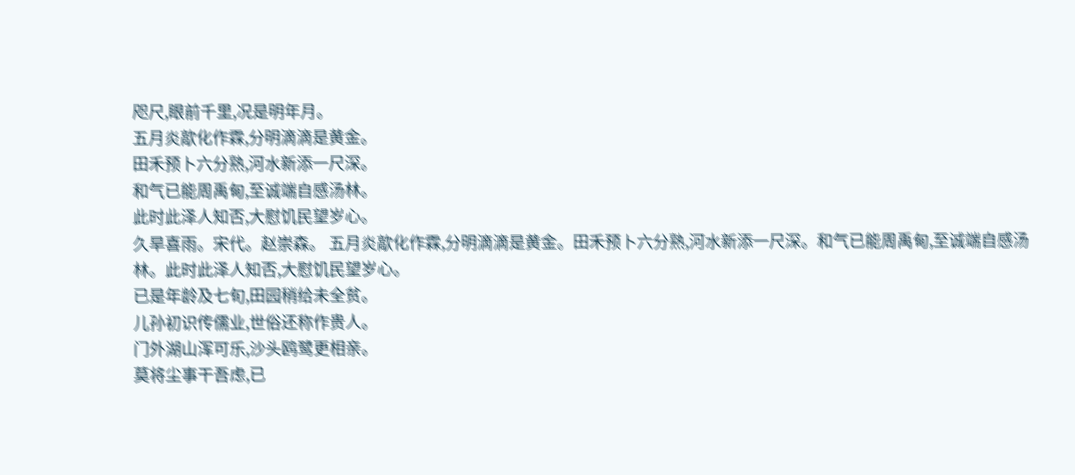咫尺,眼前千里,况是明年月。
五月炎歊化作霖,分明滴滴是黄金。
田禾预卜六分熟,河水新添一尺深。
和气已能周禹甸,至诚端自感汤林。
此时此泽人知否,大慰饥民望岁心。
久旱喜雨。宋代。赵崇森。 五月炎歊化作霖,分明滴滴是黄金。田禾预卜六分熟,河水新添一尺深。和气已能周禹甸,至诚端自感汤林。此时此泽人知否,大慰饥民望岁心。
已是年龄及七旬,田园稍给未全贫。
儿孙初识传儒业,世俗还称作贵人。
门外湖山浑可乐,沙头鸥鹭更相亲。
莫将尘事干吾虑,已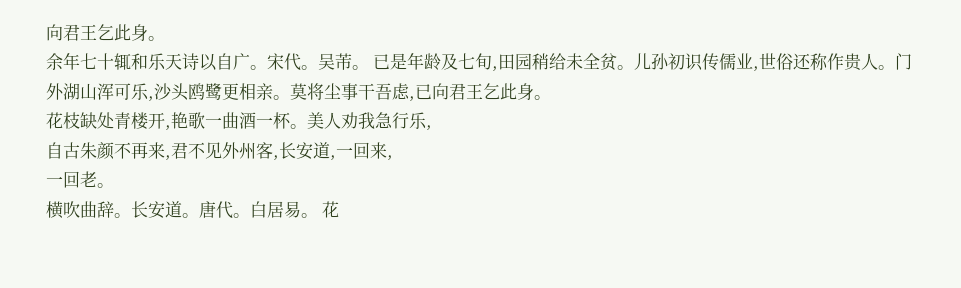向君王乞此身。
余年七十辄和乐天诗以自广。宋代。吴芾。 已是年龄及七旬,田园稍给未全贫。儿孙初识传儒业,世俗还称作贵人。门外湖山浑可乐,沙头鸥鹭更相亲。莫将尘事干吾虑,已向君王乞此身。
花枝缺处青楼开,艳歌一曲酒一杯。美人劝我急行乐,
自古朱颜不再来,君不见外州客,长安道,一回来,
一回老。
横吹曲辞。长安道。唐代。白居易。 花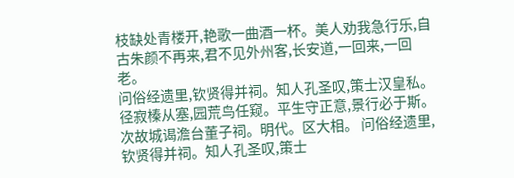枝缺处青楼开,艳歌一曲酒一杯。美人劝我急行乐,自古朱颜不再来,君不见外州客,长安道,一回来,一回老。
问俗经遗里,钦贤得并祠。知人孔圣叹,策士汉皇私。
径寂榛从塞,园荒鸟任窥。平生守正意,景行必于斯。
次故城谒澹台董子祠。明代。区大相。 问俗经遗里,钦贤得并祠。知人孔圣叹,策士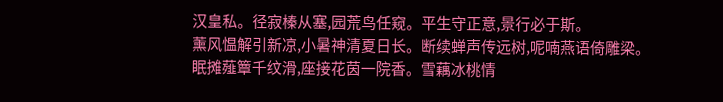汉皇私。径寂榛从塞,园荒鸟任窥。平生守正意,景行必于斯。
薰风愠解引新凉,小暑神清夏日长。断续蝉声传远树,呢喃燕语倚雕梁。
眠摊薤簟千纹滑,座接花茵一院香。雪藕冰桃情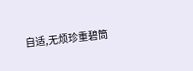自适,无烦珍重碧筒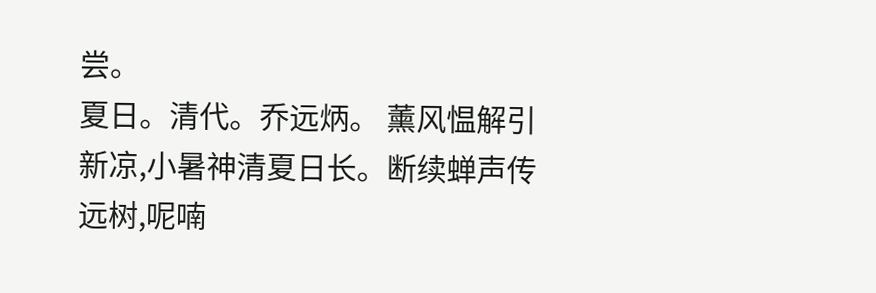尝。
夏日。清代。乔远炳。 薰风愠解引新凉,小暑神清夏日长。断续蝉声传远树,呢喃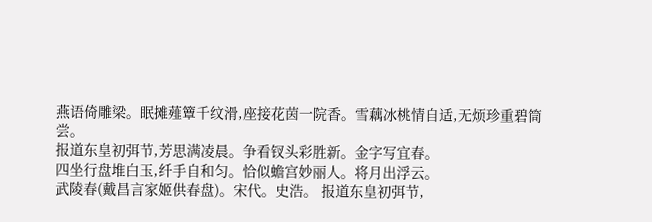燕语倚雕梁。眠摊薤簟千纹滑,座接花茵一院香。雪藕冰桃情自适,无烦珍重碧筒尝。
报道东皇初弭节,芳思满凌晨。争看钗头彩胜新。金字写宜春。
四坐行盘堆白玉,纤手自和匀。恰似蟾宫妙丽人。将月出浮云。
武陵春(戴昌言家姬供春盘)。宋代。史浩。 报道东皇初弭节,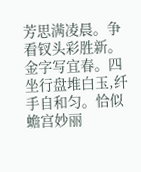芳思满凌晨。争看钗头彩胜新。金字写宜春。四坐行盘堆白玉,纤手自和匀。恰似蟾宫妙丽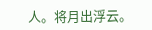人。将月出浮云。